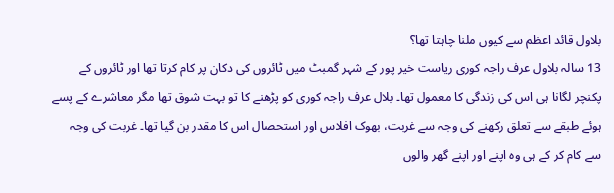بلاول قائد اعظم سے کیوں ملنا چاہتا تھا؟
13 سالہ بلاول عرف راجہ کوری ریاست خیر پور کے شہر گمبٹ میں ٹائروں کی دکان پر کام کرتا تھا اور ٹائروں کے پکنچر لگانا ہی اس کی زندگی کا معمول تھا۔ بلال عرف راجہ کوری کو پڑھنے کا تو بہت شوق تھا مگر معاشرے کے پسے ہوئے طبقے سے تعلق رکھنے کی وجہ سے غربت، بھوک افلاس اور استحصال اس کا مقدر بن گیا تھا۔ غربت کی وجہ سے کام کر کے ہی وہ اپنے اور اپنے گھر والوں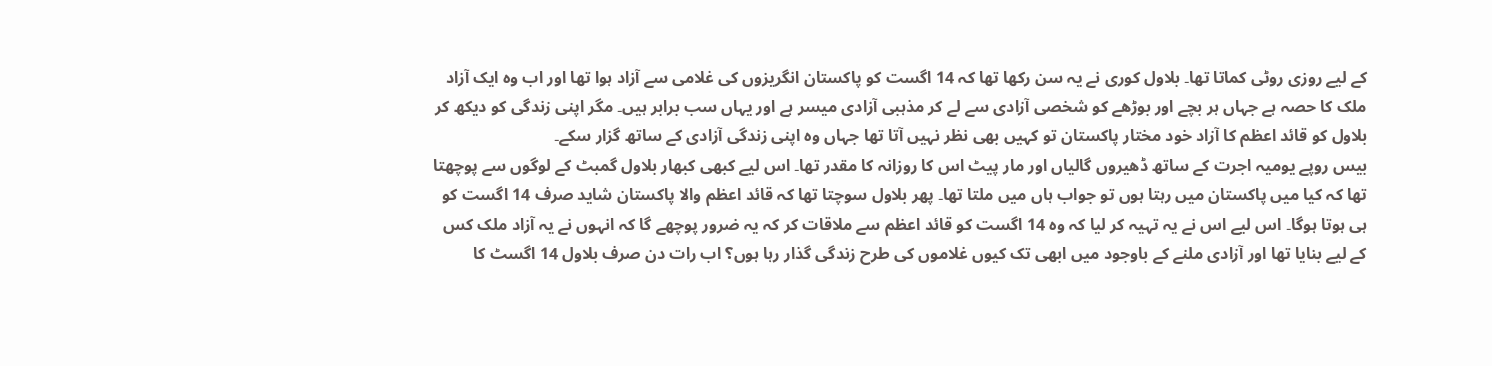کے لیے روزی روٹی کماتا تھا۔ بلاول کوری نے یہ سن رکھا تھا کہ 14 اگست کو پاکستان انگریزوں کی غلامی سے آزاد ہوا تھا اور اب وہ ایک آزاد ملک کا حصہ ہے جہاں ہر بچے اور بوڑھے کو شخصی آزادی سے لے کر مذہبی آزادی میسر ہے اور یہاں سب برابر ہیں۔ مگر اپنی زندگی کو دیکھ کر بلاول کو قائد اعظم کا آزاد خود مختار پاکستان تو کہیں بھی نظر نہیں آتا تھا جہاں وہ اپنی زندگی آزادی کے ساتھ گزار سکے۔
بیس روپے یومیہ اجرت کے ساتھ ڈھیروں گالیاں اور مار پیٹ اس کا روزانہ کا مقدر تھا۔ اس لیے کبھی کبھار بلاول گمبٹ کے لوگوں سے پوچھتا تھا کہ کیا میں پاکستان میں رہتا ہوں تو جواب ہاں میں ملتا تھا۔ پھر بلاول سوچتا تھا کہ قائد اعظم والا پاکستان شاید صرف 14 اگست کو ہی ہوتا ہوگا۔ اس لیے اس نے یہ تہیہ کر لیا کہ وہ 14 اگست کو قائد اعظم سے ملاقات کر کہ یہ ضرور پوچھے گا کہ انہوں نے یہ آزاد ملک کس کے لیے بنایا تھا اور آزادی ملنے کے باوجود میں ابھی تک کیوں غلاموں کی طرح زندگی گذار رہا ہوں؟ اب رات دن صرف بلاول 14 اگسٹ کا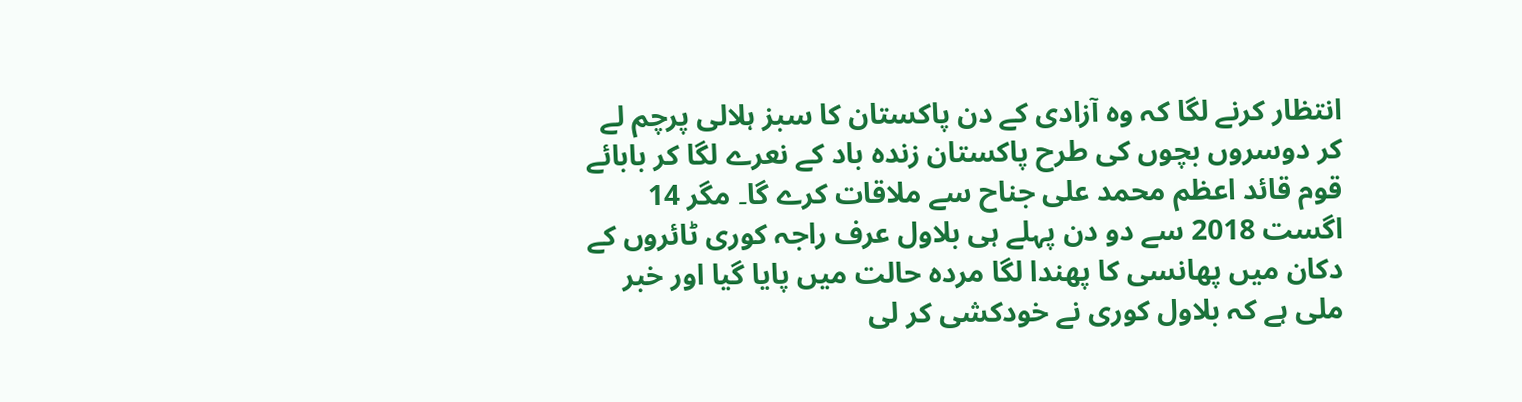انتظار کرنے لگا کہ وہ آزادی کے دن پاکستان کا سبز ہلالی پرچم لے کر دوسروں بچوں کی طرح پاکستان زندہ باد کے نعرے لگا کر بابائے قوم قائد اعظم محمد علی جناح سے ملاقات کرے گا۔ مگر 14 اگست 2018 سے دو دن پہلے ہی بلاول عرف راجہ کوری ٹائروں کے دکان میں پھانسی کا پھندا لگا مردہ حالت میں پایا گیا اور خبر ملی ہے کہ بلاول کوری نے خودکشی کر لی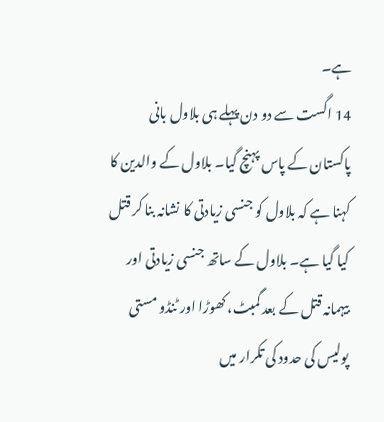ہے۔
14 اگست سے دو دن پہلے ہی بلاول بانی پاکستان کے پاس پہنچ گیا۔ بلاول کے والدین کا کہنا ہے کہ بلاول کو جنسی زیادتی کا نشانہ بنا کر قتل کیا گیا ہے۔ بلاول کے ساتھ جنسی زیادتی اور بیہمانہ قتل کے بعد گمبٹ، کھوڑا اور ٹنڈو مستی پولیس کی حدود کی تکرار میں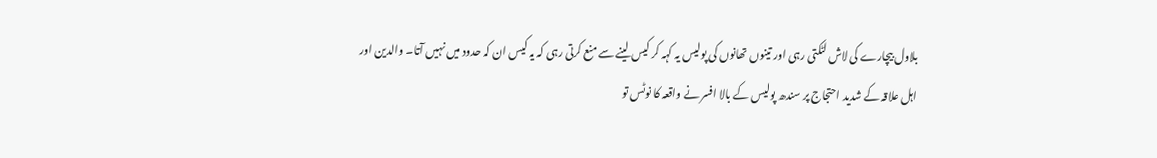بلاول بیچارے کی لاش لٹکتی رہی اور تینوں تھانوں کی پولیس یہ کہہ کر کیس لینے سے منع کرتی رہی کہ یہ کیس ان کہ حدود میں نہیں آتا۔ والدین اور اہل علاقہ کے شدید احتجاج پر سندھ پولیس کے بالا افسر نے واقعہ کا نوٹس تو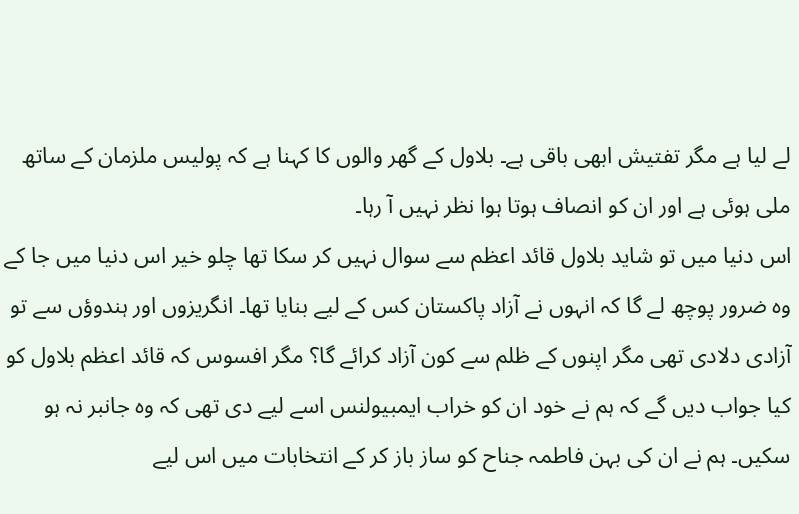لے لیا ہے مگر تفتیش ابھی باقی ہے۔ بلاول کے گھر والوں کا کہنا ہے کہ پولیس ملزمان کے ساتھ ملی ہوئی ہے اور ان کو انصاف ہوتا ہوا نظر نہیں آ رہا۔
اس دنیا میں تو شاید بلاول قائد اعظم سے سوال نہیں کر سکا تھا چلو خیر اس دنیا میں جا کے وہ ضرور پوچھ لے گا کہ انہوں نے آزاد پاکستان کس کے لیے بنایا تھا۔ انگریزوں اور ہندوؤں سے تو آزادی دلادی تھی مگر اپنوں کے ظلم سے کون آزاد کرائے گا؟ مگر افسوس کہ قائد اعظم بلاول کو کیا جواب دیں گے کہ ہم نے خود ان کو خراب ایمبیولنس اسے لیے دی تھی کہ وہ جانبر نہ ہو سکیں۔ ہم نے ان کی بہن فاطمہ جناح کو ساز باز کر کے انتخابات میں اس لیے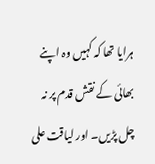ہرایا تھا کہ کہیں وہ اپنے بھائی کے نقش قدم پر نہ چل پڑیں۔ اور لیاقت علی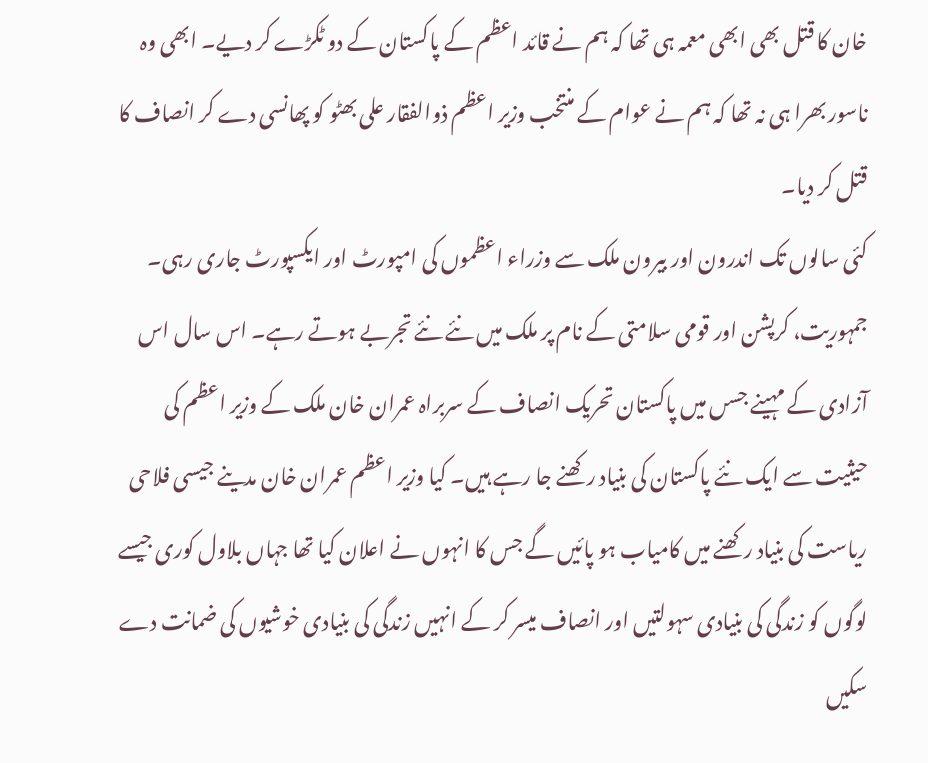خان کا قتل بھی ابھی معمہ ہی تھا کہ ہم نے قائد اعظم کے پاکستان کے دو ٹکڑے کر دیے۔ ابھی وہ ناسور بھرا ہی نہ تھا کہ ہم نے عوام کے منتخب وزیر اعظم ذوالفقار علی بھٹو کو پھانسی دے کر انصاف کا قتل کر دیا۔
کئی سالوں تک اندرون اور بیرون ملک سے وزراء اعظموں کی امپورٹ اور ایکسپورٹ جاری رہی۔ جمہوریت، کرپشن اور قومی سلامتی کے نام پر ملک میں نئے نئے تجربے ہوتے رہے۔ اس سال اس آزادی کے مہینے جسں میں پاکستان تحریک انصاف کے سربراہ عمران خان ملک کے وزیر اعظم کی حیثیت سے ایک نئے پاکستان کی بنیاد رکھنے جا رہے ہیں۔ کیا وزیر اعظم عمران خان مدینے جیسی فلاحی ریاست کی بنیاد رکھنے میں کامیاب ہو پائیں گے جس کا انہوں نے اعلان کیا تھا جہاں بلاول کوری جیسے لوگوں کو زندگی کی بنیادی سہولتیں اور انصاف میسر کر کے انہیں زندگی کی بنیادی خوشیوں کی ضمانت دے سکیں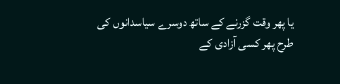یا پھر وقت گزرنے کے ساتھ دوسرے سیاسدانوں کی طرح پھر کسی آزادی کے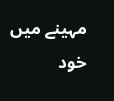مہینے میں خود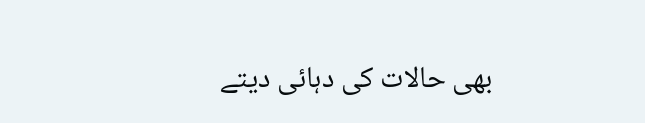بھی حالات کی دہائی دیتے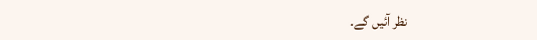نظر آئیں گے۔